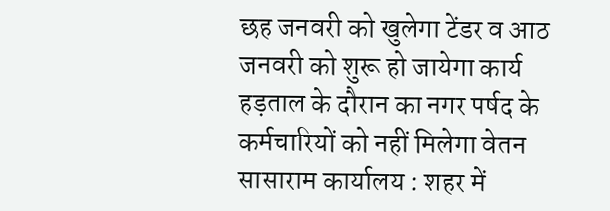छह जनवरी को खुलेगा टेंडर व आठ जनवरी को शुरू हो जायेगा कार्य
हड़ताल के दौरान का नगर पर्षद के कर्मचारियों को नहीं मिलेगा वेतन
सासाराम कार्यालय : शहर में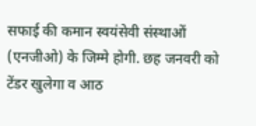सफाई की कमान स्वयंसेवी संस्थाओं (एनजीओ) के जिम्मे होगी. छह जनवरी को टेंडर खुलेगा व आठ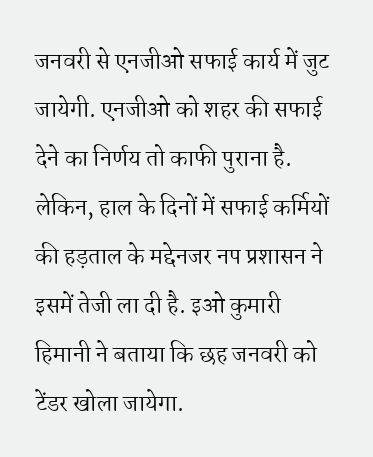जनवरी से एनजीओ सफाई कार्य में जुट जायेगी. एनजीओ को शहर की सफाई देने का निर्णय तो काफी पुराना है. लेकिन, हाल के दिनों में सफाई कर्मियों की हड़ताल के मद्देनजर नप प्रशासन ने इसमें तेजी ला दी है. इओ कुमारी हिमानी ने बताया कि छह जनवरी को टेंडर खोला जायेगा.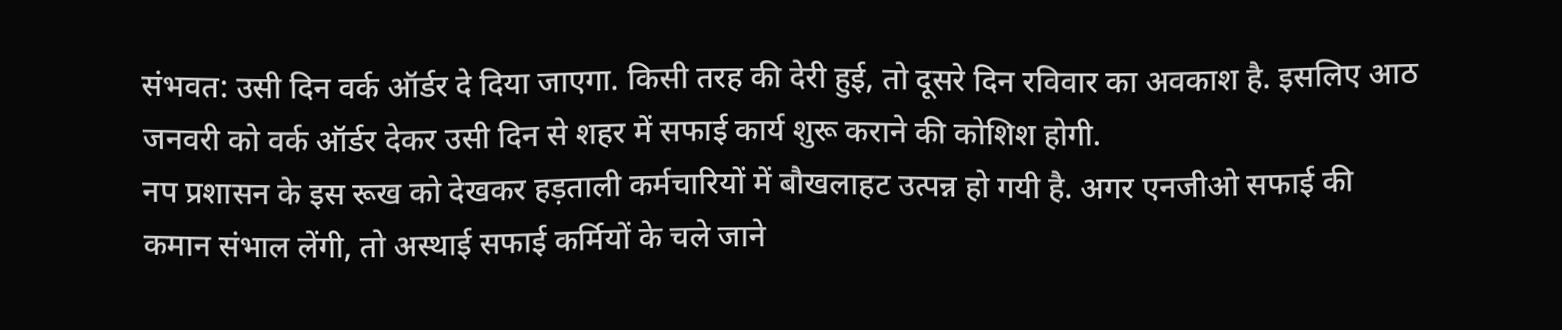संभवत: उसी दिन वर्क ऑर्डर दे दिया जाएगा. किसी तरह की देरी हुई, तो दूसरे दिन रविवार का अवकाश है. इसलिए आठ जनवरी को वर्क ऑर्डर देकर उसी दिन से शहर में सफाई कार्य शुरू कराने की कोशिश होगी.
नप प्रशासन के इस रूख को देखकर हड़ताली कर्मचारियों में बौखलाहट उत्पन्न हो गयी है. अगर एनजीओ सफाई की कमान संभाल लेंगी, तो अस्थाई सफाई कर्मियों के चले जाने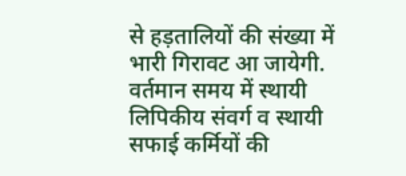से हड़तालियों की संख्या में भारी गिरावट आ जायेगी. वर्तमान समय में स्थायी लिपिकीय संवर्ग व स्थायी सफाई कर्मियों की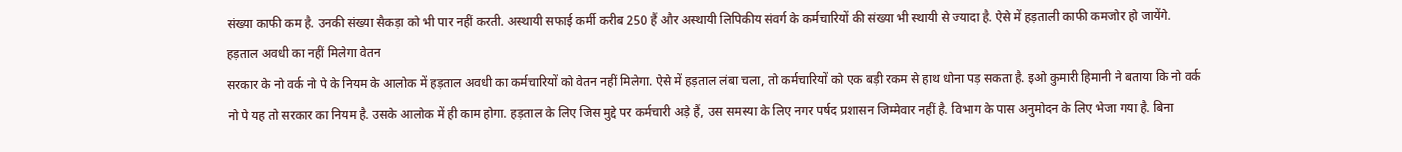संख्या काफी कम है. उनकी संख्या सैकड़ा को भी पार नहीं करती. अस्थायी सफाई कर्मी करीब 250 हैं और अस्थायी लिपिकीय संवर्ग के कर्मचारियों की संख्या भी स्थायी से ज्यादा है. ऐसे में हड़ताली काफी कमजोर हो जायेंगे.
हड़ताल अवधी का नहीं मिलेगा वेतन
सरकार के नो वर्क नो पे के नियम के आलोक में हड़ताल अवधी का कर्मचारियों को वेतन नहीं मिलेगा. ऐसे में हड़ताल लंबा चला, तो कर्मचारियों को एक बड़ी रकम से हाथ धोना पड़ सकता है. इओ कुमारी हिमानी ने बताया कि नो वर्क नो पे यह तो सरकार का नियम है. उसके आलोक में ही काम होगा. हड़ताल के लिए जिस मुद्दे पर कर्मचारी अड़े हैं, उस समस्या के लिए नगर पर्षद प्रशासन जिम्मेवार नहीं है. विभाग के पास अनुमोदन के लिए भेजा गया है. बिना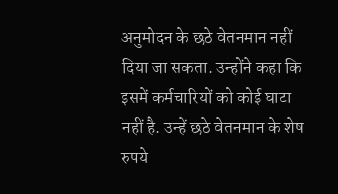अनुमोदन के छठे वेतनमान नहीं दिया जा सकता. उन्होंने कहा कि इसमें कर्मचारियों को कोई घाटा नहीं है. उन्हें छठे वेतनमान के शेष रुपये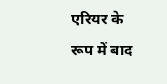एरियर के रूप में बाद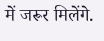में जरूर मिलेंगे.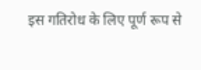इस गतिरोध के लिए पूर्ण रूप से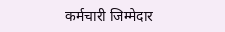कर्मचारी जिम्मेदार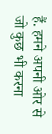हैं. हमने अपनी ओर से जो कुछ भी करना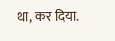था, कर दिया.